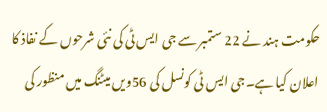حکومت ہند نے 22 ستمبر سے جی ایس ٹی کی نئی شرحوں کے نفاذ کا اعلان کیا ہے۔جی ایس ٹی کونسل کی 56ویں میٹنگ میں منظور کی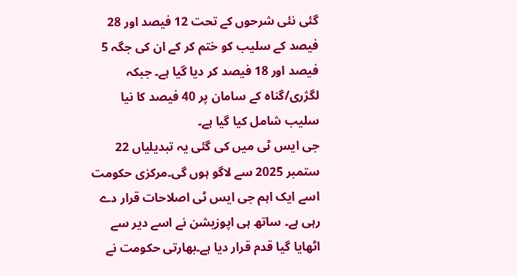گئی نئی شرحوں کے تحت 12 فیصد اور 28 فیصد کے سلیب کو ختم کر کے ان کی جگہ 5 فیصد اور 18 فیصد کر دیا گیا ہے۔ جبکہ لگژری/گناہ کے سامان پر 40 فیصد کا نیا سلیب شامل کیا گیا ہے۔
جی ایس ٹی میں کی گئی یہ تبدیلیاں 22 ستمبر 2025 سے لاگو ہوں گی۔مرکزی حکومت اسے ایک اہم جی ایس ٹی اصلاحات قرار دے رہی ہے۔ ساتھ ہی اپوزیشن نے اسے دیر سے اٹھایا گیا قدم قرار دیا ہے۔بھارتی حکومت نے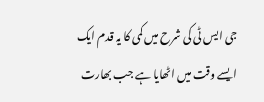جی ایس ٹی کی شرح میں کمی کا یہ قدم ایک ایسے وقت میں اٹھایا ہے جب بھارت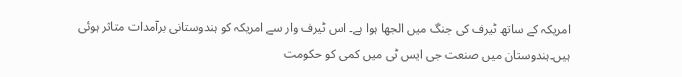امریکہ کے ساتھ ٹیرف کی جنگ میں الجھا ہوا ہے۔ اس ٹیرف وار سے امریکہ کو ہندوستانی برآمدات متاثر ہوئی ہیں۔ہندوستان میں صنعت جی ایس ٹی میں کمی کو حکومت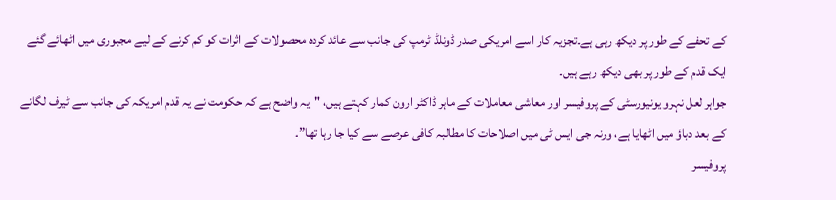کے تحفے کے طور پر دیکھ رہی ہے۔تجزیہ کار اسے امریکی صدر ڈونلڈ ٹرمپ کی جانب سے عائد کردہ محصولات کے اثرات کو کم کرنے کے لیے مجبوری میں اٹھائے گئے ایک قدم کے طور پر بھی دیکھ رہے ہیں۔
جواہر لعل نہرو یونیورسٹی کے پروفیسر اور معاشی معاملات کے ماہر ڈاکٹر ارون کمار کہتے ہیں، "یہ واضح ہے کہ حکومت نے یہ قدم امریکہ کی جانب سے ٹیرف لگانے کے بعد دباؤ میں اٹھایا ہے، ورنہ جی ایس ٹی میں اصلاحات کا مطالبہ کافی عرصے سے کیا جا رہا تھا”۔
پروفیسر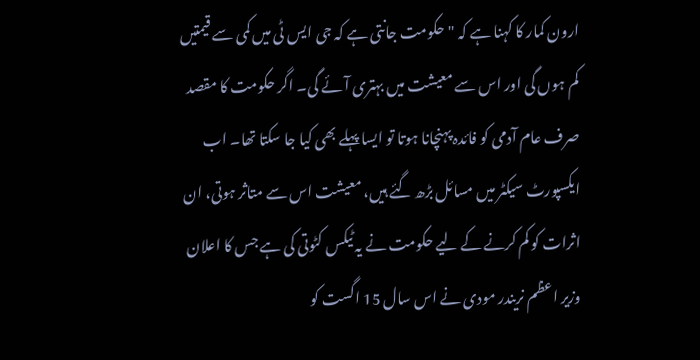ارون کمار کا کہنا ہے کہ "حکومت جانتی ہے کہ جی ایس ٹی میں کمی سے قیمتیں کم ہوں گی اور اس سے معیشت میں بہتری آئے گی۔ اگر حکومت کا مقصد صرف عام آدمی کو فائدہ پہنچانا ہوتا تو ایسا پہلے بھی کیا جا سکتا تھا۔ اب ایکسپورٹ سیکٹر میں مسائل بڑھ گئے ہیں، معیشت اس سے متاثر ہوتی، ان اثرات کو کم کرنے کے لیے حکومت نے یہ ٹیکس کٹوتی کی ہے جس کا اعلان وزیر اعظم نریندر مودی نے اس سال 15 اگست کو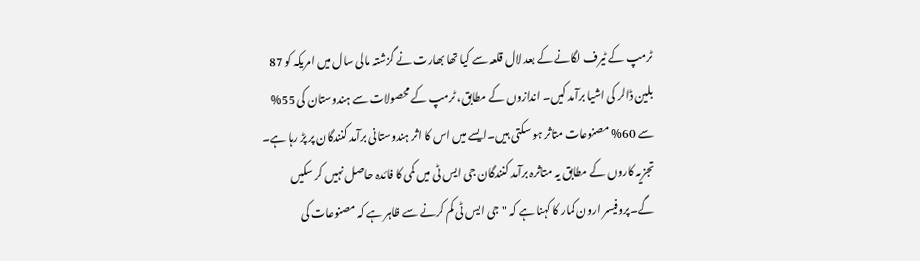ٹرمپ کے ٹیرف لگانے کے بعد لال قلعہ سے کیا تھا بھارت نے گزشتہ مالی سال میں امریکہ کو 87 بلین ڈالر کی اشیا برآمد کیں۔ اندازوں کے مطابق، ٹرمپ کے محصولات سے ہندوستان کی 55% سے 60% مصنوعات متاثر ہو سکتی ہیں۔ایسے میں اس کا اثر ہندوستانی برآمد کنندگان پر پڑ رہا ہے۔ تجزیہ کاروں کے مطابق یہ متاثرہ برآمد کنندگان جی ایس ٹی میں کمی کا فائدہ حاصل نہیں کر سکیں گے۔پروفیسر ارون کمار کا کہنا ہے کہ "جی ایس ٹی کم کرنے سے ظاہر ہے کہ مصنوعات کی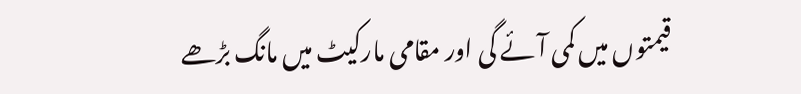قیمتوں میں کمی آئے گی اور مقامی مارکیٹ میں مانگ بڑھے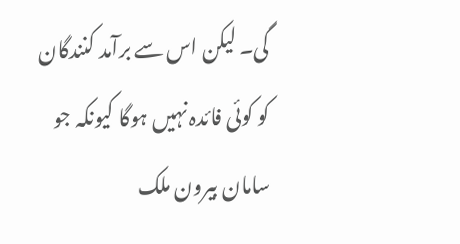گی۔ لیکن اس سے برآمد کنندگان کو کوئی فائدہ نہیں ہوگا کیونکہ جو سامان بیرون ملک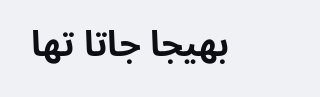بھیجا جاتا تھا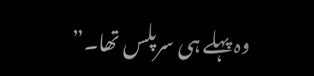وہ پہلے ہی سرپلس تھا۔”